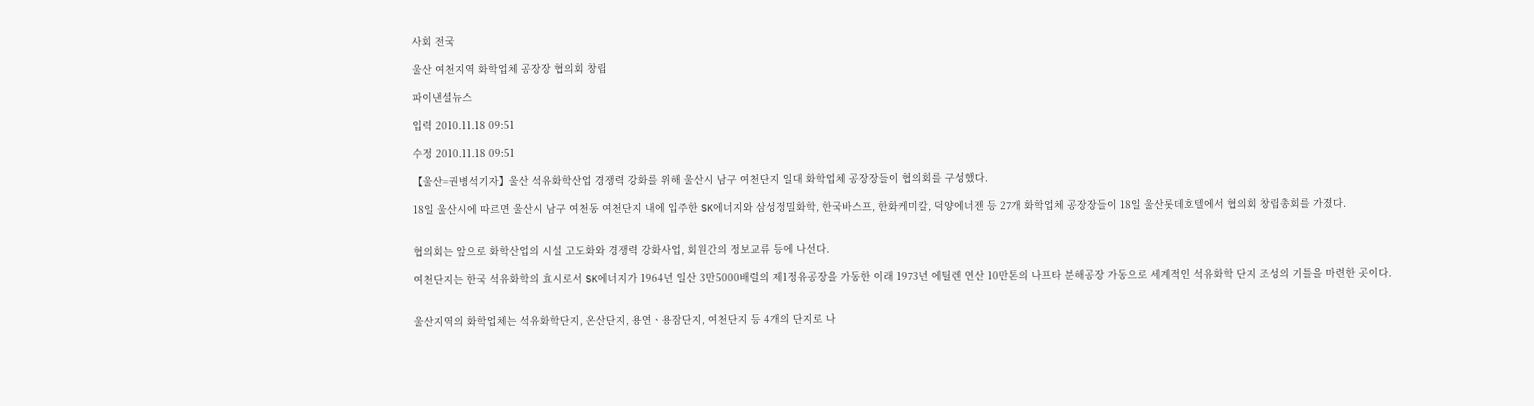사회 전국

울산 여천지역 화학업체 공장장 협의회 창립

파이낸셜뉴스

입력 2010.11.18 09:51

수정 2010.11.18 09:51

【울산=권병석기자】울산 석유화학산업 경쟁력 강화를 위해 울산시 남구 여천단지 일대 화학업체 공장장들이 협의회를 구성했다.

18일 울산시에 따르면 울산시 남구 여천동 여천단지 내에 입주한 SK에너지와 삼성정밀화학, 한국바스프, 한화케미칼, 덕양에너젠 등 27개 화학업체 공장장들이 18일 울산롯데호텔에서 협의회 창립총회를 가졌다.


협의회는 앞으로 화학산업의 시설 고도화와 경쟁력 강화사업, 회원간의 정보교류 등에 나선다.

여천단지는 한국 석유화학의 효시로서 SK에너지가 1964년 일산 3만5000배럴의 제1정유공장을 가동한 이래 1973년 에틸렌 연산 10만톤의 나프타 분해공장 가동으로 세계적인 석유화학 단지 조성의 기틀을 마련한 곳이다.


울산지역의 화학업체는 석유화학단지, 온산단지, 용연ㆍ용잠단지, 여천단지 등 4개의 단지로 나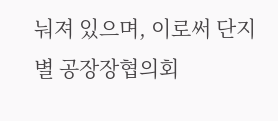눠져 있으며, 이로써 단지별 공장장협의회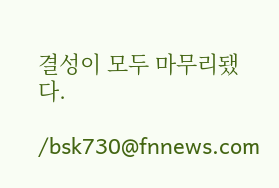결성이 모두 마무리됐다.

/bsk730@fnnews.com